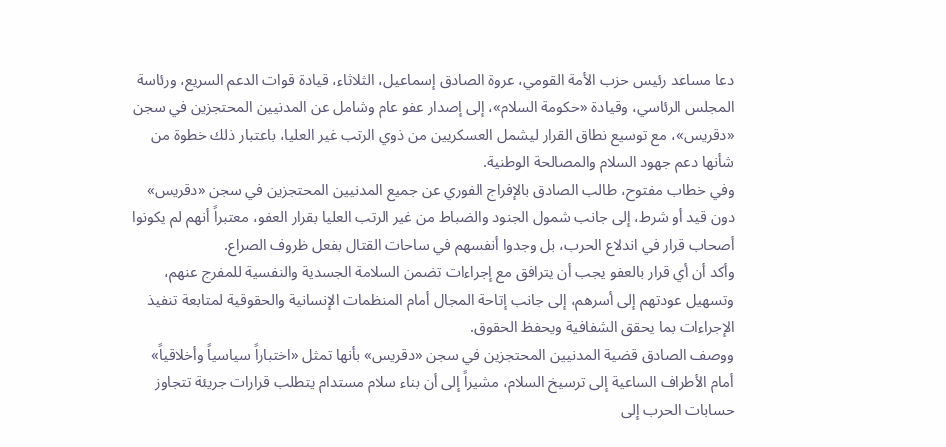دعا مساعد رئيس حزب الأمة القومي، عروة الصادق إسماعيل، الثلاثاء، قيادة قوات الدعم السريع، ورئاسة المجلس الرئاسي، وقيادة «حكومة السلام»، إلى إصدار عفو عام وشامل عن المدنيين المحتجزين في سجن «دقريس»، مع توسيع نطاق القرار ليشمل العسكريين من ذوي الرتب غير العليا، باعتبار ذلك خطوة من شأنها دعم جهود السلام والمصالحة الوطنية.
وفي خطاب مفتوح، طالب الصادق بالإفراج الفوري عن جميع المدنيين المحتجزين في سجن «دقريس» دون قيد أو شرط، إلى جانب شمول الجنود والضباط من غير الرتب العليا بقرار العفو، معتبراً أنهم لم يكونوا أصحاب قرار في اندلاع الحرب، بل وجدوا أنفسهم في ساحات القتال بفعل ظروف الصراع.
وأكد أن أي قرار بالعفو يجب أن يترافق مع إجراءات تضمن السلامة الجسدية والنفسية للمفرج عنهم، وتسهيل عودتهم إلى أسرهم، إلى جانب إتاحة المجال أمام المنظمات الإنسانية والحقوقية لمتابعة تنفيذ الإجراءات بما يحقق الشفافية ويحفظ الحقوق.
ووصف الصادق قضية المدنيين المحتجزين في سجن «دقريس» بأنها تمثل «اختباراً سياسياً وأخلاقياً» أمام الأطراف الساعية إلى ترسيخ السلام، مشيراً إلى أن بناء سلام مستدام يتطلب قرارات جريئة تتجاوز حسابات الحرب إلى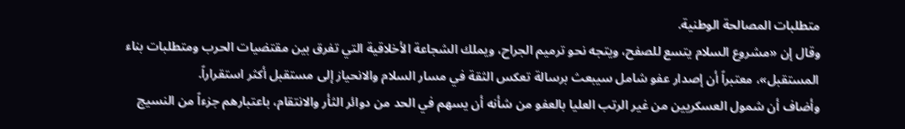متطلبات المصالحة الوطنية.
وقال إن «مشروع السلام يتسع للصفح، ويتجه نحو ترميم الجراح، ويملك الشجاعة الأخلاقية التي تفرق بين مقتضيات الحرب ومتطلبات بناء المستقبل»، معتبراً أن إصدار عفو شامل سيبعث برسالة تعكس الثقة في مسار السلام والانحياز إلى مستقبل أكثر استقراراً.
وأضاف أن شمول العسكريين من غير الرتب العليا بالعفو من شأنه أن يسهم في الحد من دوائر الثأر والانتقام، باعتبارهم جزءاً من النسيج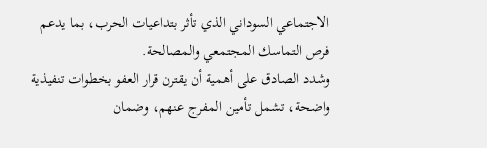الاجتماعي السوداني الذي تأثر بتداعيات الحرب، بما يدعم فرص التماسك المجتمعي والمصالحة.
وشدد الصادق على أهمية أن يقترن قرار العفو بخطوات تنفيذية واضحة، تشمل تأمين المفرج عنهم، وضمان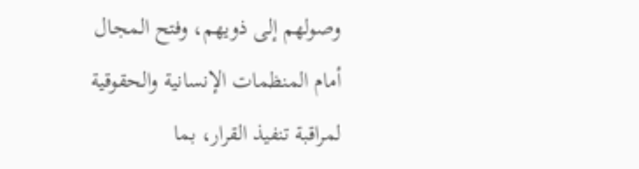وصولهم إلى ذويهم، وفتح المجال أمام المنظمات الإنسانية والحقوقية لمراقبة تنفيذ القرار، بما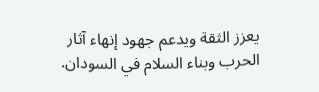يعزز الثقة ويدعم جهود إنهاء آثار الحرب وبناء السلام في السودان.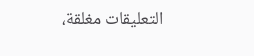التعليقات مغلقة،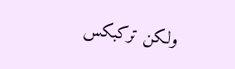ولكن تركبكس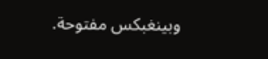وبينغبكس مفتوحة.